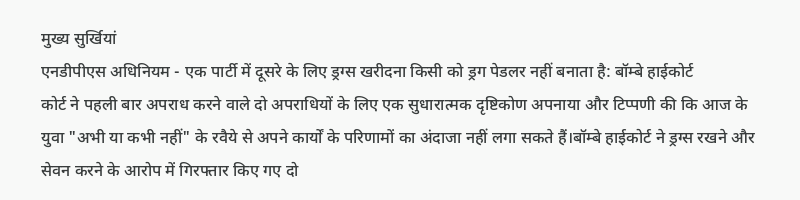मुख्य सुर्खियां
एनडीपीएस अधिनियम - एक पार्टी में दूसरे के लिए ड्रग्स खरीदना किसी को ड्रग पेडलर नहीं बनाता है: बॉम्बे हाईकोर्ट
कोर्ट ने पहली बार अपराध करने वाले दो अपराधियों के लिए एक सुधारात्मक दृष्टिकोण अपनाया और टिप्पणी की कि आज के युवा "अभी या कभी नहीं" के रवैये से अपने कार्यों के परिणामों का अंदाजा नहीं लगा सकते हैं।बॉम्बे हाईकोर्ट ने ड्रग्स रखने और सेवन करने के आरोप में गिरफ्तार किए गए दो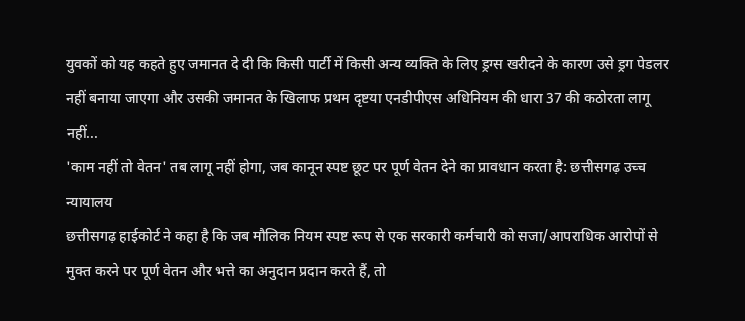युवकों को यह कहते हुए जमानत दे दी कि किसी पार्टी में किसी अन्य व्यक्ति के लिए ड्रग्स खरीदने के कारण उसे ड्रग पेडलर नहीं बनाया जाएगा और उसकी जमानत के खिलाफ प्रथम दृष्टया एनडीपीएस अधिनियम की धारा 37 की कठोरता लागू नहीं...
'काम नहीं तो वेतन' तब लागू नहीं होगा, जब कानून स्पष्ट छूट पर पूर्ण वेतन देने का प्रावधान करता है: छत्तीसगढ़ उच्च न्यायालय
छत्तीसगढ़ हाईकोर्ट ने कहा है कि जब मौलिक नियम स्पष्ट रूप से एक सरकारी कर्मचारी को सजा/आपराधिक आरोपों से मुक्त करने पर पूर्ण वेतन और भत्ते का अनुदान प्रदान करते हैं, तो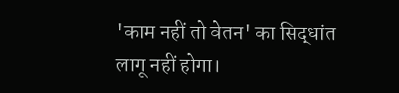'काम नहीं तो वेतन' का सिद्धांत लागू नहीं होगा।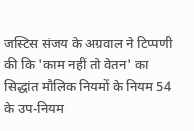जस्टिस संजय के अग्रवाल ने टिप्पणी की कि 'काम नहीं तो वेतन' का सिद्धांत मौलिक नियमों के नियम 54 के उप-नियम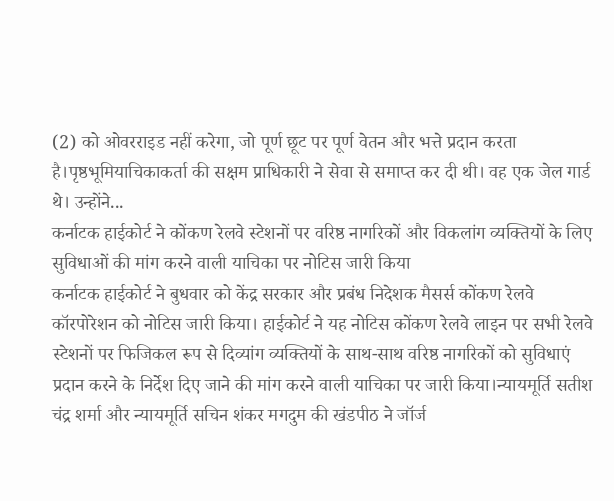(2) को ओवरराइड नहीं करेगा, जो पूर्ण छूट पर पूर्ण वेतन और भत्ते प्रदान करता है।पृष्ठभूमियाचिकाकर्ता की सक्षम प्राधिकारी ने सेवा से समाप्त कर दी थी। वह एक जेल गार्ड थे। उन्होंने...
कर्नाटक हाईकोर्ट ने कोंकण रेलवे स्टेशनों पर वरिष्ठ नागरिकों और विकलांग व्यक्तियों के लिए सुविधाओं की मांग करने वाली याचिका पर नोटिस जारी किया
कर्नाटक हाईकोर्ट ने बुधवार को केंद्र सरकार और प्रबंध निदेशक मैसर्स कोंकण रेलवे कॉरपोरेशन को नोटिस जारी किया। हाईकोर्ट ने यह नोटिस कोंकण रेलवे लाइन पर सभी रेलवे स्टेशनों पर फिजिकल रूप से दिव्यांग व्यक्तियों के साथ-साथ वरिष्ठ नागरिकों को सुविधाएं प्रदान करने के निर्देश दिए जाने की मांग करने वाली याचिका पर जारी किया।न्यायमूर्ति सतीश चंद्र शर्मा और न्यायमूर्ति सचिन शंकर मगदुम की खंडपीठ ने जॉर्ज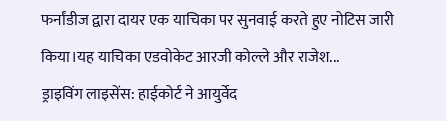फर्नांडीज द्वारा दायर एक याचिका पर सुनवाई करते हुए नोटिस जारी किया।यह याचिका एडवोकेट आरजी कोल्ले और राजेश...
ड्राइविंग लाइसेंस: हाईकोर्ट ने आयुर्वेद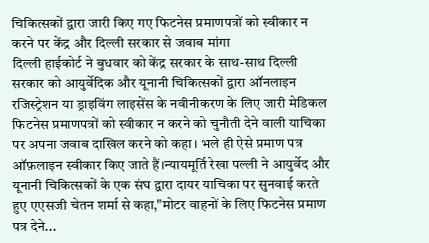चिकित्सकों द्वारा जारी किए गए फिटनेस प्रमाणपत्रों को स्वीकार न करने पर केंद्र और दिल्ली सरकार से जवाब मांगा
दिल्ली हाईकोर्ट ने बुधवार को केंद्र सरकार के साथ-साथ दिल्ली सरकार को आयुर्वेदिक और यूनानी चिकित्सकों द्वारा ऑनलाइन रजिस्ट्रेशन या ड्राइविंग लाइसेंस के नवीनीकरण के लिए जारी मेडिकल फिटनेस प्रमाणपत्रों को स्वीकार न करने को चुनौती देने वाली याचिका पर अपना जवाब दाखिल करने को कहा। भले ही ऐसे प्रमाण पत्र ऑफ़लाइन स्वीकार किए जाते हैं।न्यायमूर्ति रेखा पल्ली ने आयुर्वेद और यूनानी चिकित्सकों के एक संघ द्वारा दायर याचिका पर सुनवाई करते हुए एएसजी चेतन शर्मा से कहा,"मोटर वाहनों के लिए फिटनेस प्रमाण पत्र देने...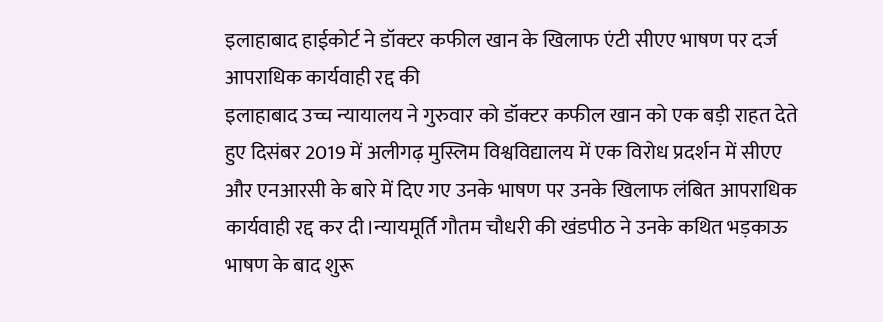इलाहाबाद हाईकोर्ट ने डॉक्टर कफील खान के खिलाफ एंटी सीएए भाषण पर दर्ज आपराधिक कार्यवाही रद्द की
इलाहाबाद उच्च न्यायालय ने गुरुवार को डॉक्टर कफील खान को एक बड़ी राहत देते हुए दिसंबर 2019 में अलीगढ़ मुस्लिम विश्वविद्यालय में एक विरोध प्रदर्शन में सीएए और एनआरसी के बारे में दिए गए उनके भाषण पर उनके खिलाफ लंबित आपराधिक कार्यवाही रद्द कर दी।न्यायमूर्ति गौतम चौधरी की खंडपीठ ने उनके कथित भड़काऊ भाषण के बाद शुरू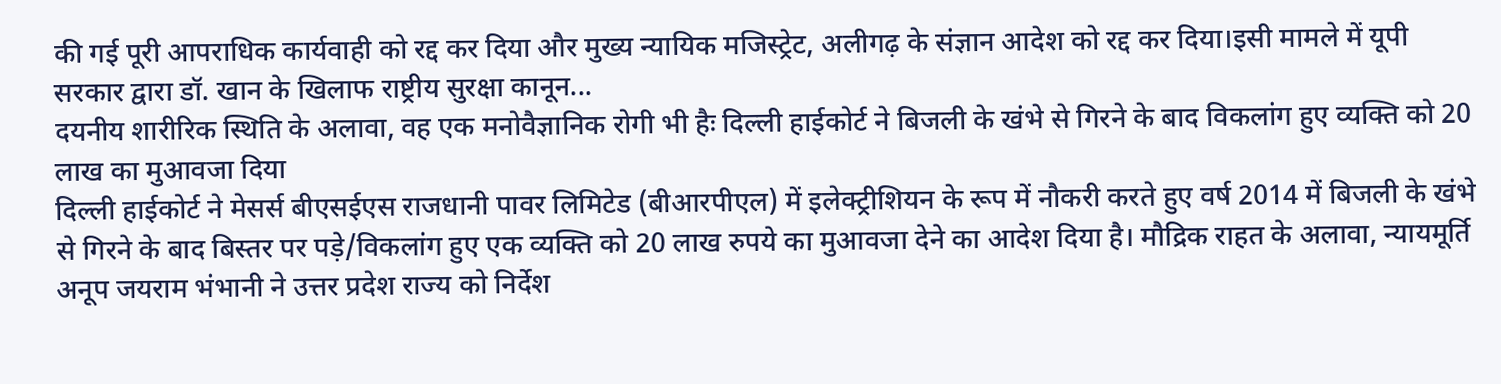की गई पूरी आपराधिक कार्यवाही को रद्द कर दिया और मुख्य न्यायिक मजिस्ट्रेट, अलीगढ़ के संज्ञान आदेश को रद्द कर दिया।इसी मामले में यूपी सरकार द्वारा डॉ. खान के खिलाफ राष्ट्रीय सुरक्षा कानून...
दयनीय शारीरिक स्थिति के अलावा, वह एक मनोवैज्ञानिक रोगी भी हैः दिल्ली हाईकोर्ट ने बिजली के खंभे से गिरने के बाद विकलांग हुए व्यक्ति को 20 लाख का मुआवजा दिया
दिल्ली हाईकोर्ट ने मेसर्स बीएसईएस राजधानी पावर लिमिटेड (बीआरपीएल) में इलेक्ट्रीशियन के रूप में नौकरी करते हुए वर्ष 2014 में बिजली के खंभे से गिरने के बाद बिस्तर पर पड़े/विकलांग हुए एक व्यक्ति को 20 लाख रुपये का मुआवजा देने का आदेश दिया है। मौद्रिक राहत के अलावा, न्यायमूर्ति अनूप जयराम भंभानी ने उत्तर प्रदेश राज्य को निर्देश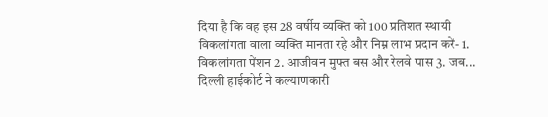दिया है कि वह इस 28 वर्षीय व्यक्ति को 100 प्रतिशत स्थायी विकलांगता वाला व्यक्ति मानता रहे और निम्न लाभ प्रदान करें- 1. विकलांगता पेंशन 2. आजीवन मुफ्त बस और रेलवे पास 3. जब...
दिल्ली हाईकोर्ट ने कल्याणकारी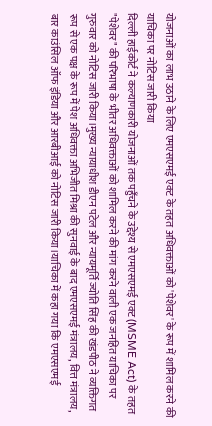योजनाओं का लाभ उठाने के लिए एमएसएमई एक्ट के तहत अधिवक्ताओं को 'पेशेवर' के रूप में शामिल करने की याचिका पर नोटिस जारी किया
दिल्ली हाईकोर्ट ने कल्याणकारी योजनाओं तक पहुँचने के उद्देश्य से एमएसएमई एक्ट (MSME Act) के तहत "पेशेवर" की परिभाषा के भीतर अधिवक्ताओं को शामिल करने की मांग करने वाली एक जनहित याचिका पर गुरुवार को नोटिस जारी किया।मुख्य न्यायाधीश डीएन पटेल और न्यायमूर्ति ज्योति सिंह की खंडपीठ ने व्यक्तिगत रूप से एक पक्ष के रूप में पेश अधिवक्ता अभिजीत मिश्रा की सुनवाई के बाद एमएसएमई मंत्रालय, वित्त मंत्रालय, बार काउंसिल ऑफ इंडिया और आरबीआई को नोटिस जारी किया।याचिका में कहा गया कि एमएसएमई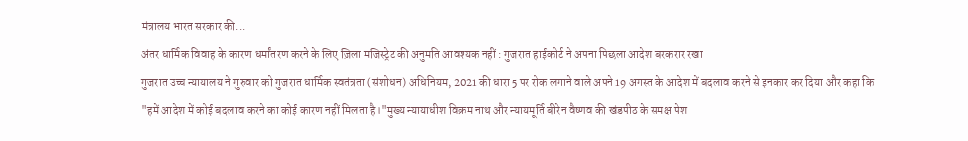मंत्रालय भारत सरकार की...
अंतर धार्मिक विवाह के कारण धर्मांतरण करने के लिए ज़िला मजिस्ट्रेट की अनुमति आवश्यक नहीं : गुजरात हाईकोर्ट ने अपना पिछला आदेश बरकरार रखा
गुजरात उच्च न्यायालय ने गुरुवार को गुजरात धार्मिक स्वतंत्रता (संशोधन) अधिनियम, 2021 की धारा 5 पर रोक लगाने वाले अपने 19 अगस्त के आदेश में बदलाव करने से इनकार कर दिया और कहा कि "हमें आदेश में कोई बदलाव करने का कोई कारण नहीं मिलता है।"मुख्य न्यायाधीश विक्रम नाथ और न्यायमूर्ति बीरेन वैष्णव की खंडपीठ के समक्ष पेश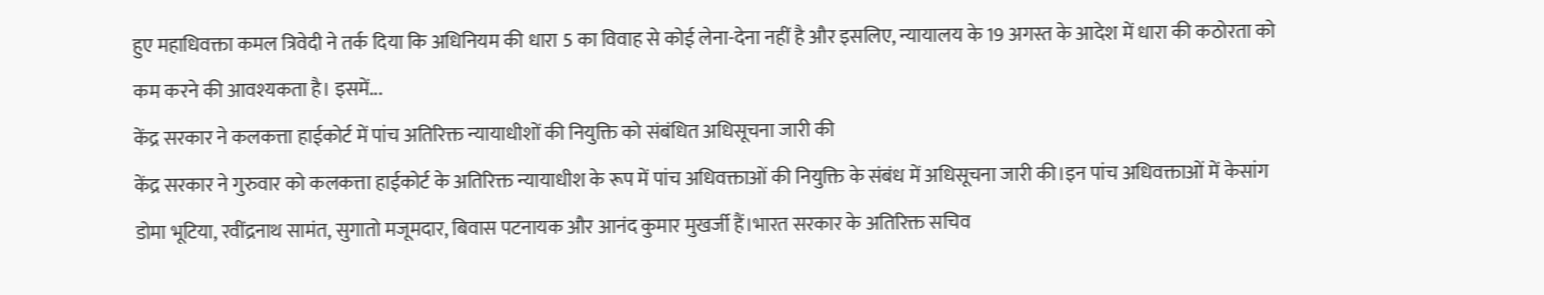हुए महाधिवक्ता कमल त्रिवेदी ने तर्क दिया कि अधिनियम की धारा 5 का विवाह से कोई लेना-देना नहीं है और इसलिए, न्यायालय के 19 अगस्त के आदेश में धारा की कठोरता को कम करने की आवश्यकता है। इसमें...
केंद्र सरकार ने कलकत्ता हाईकोर्ट में पांच अतिरिक्त न्यायाधीशों की नियुक्ति को संबंधित अधिसूचना जारी की
केंद्र सरकार ने गुरुवार को कलकत्ता हाईकोर्ट के अतिरिक्त न्यायाधीश के रूप में पांच अधिवक्ताओं की नियुक्ति के संबंध में अधिसूचना जारी की।इन पांच अधिवक्ताओं में केसांग डोमा भूटिया, रवींद्रनाथ सामंत, सुगातो मजूमदार, बिवास पटनायक और आनंद कुमार मुखर्जी हैं।भारत सरकार के अतिरिक्त सचिव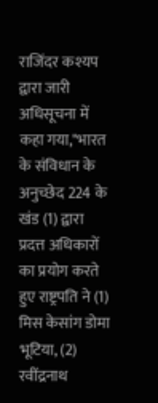राजिंदर कश्यप द्वारा जारी अधिसूचना में कहा गया,"भारत के संविधान के अनुच्छेद 224 के खंड (1) द्वारा प्रदत्त अधिकारों का प्रयोग करते हुए राष्ट्रपति ने (1) मिस केसांग डोमा भूटिया, (2) रवींद्रनाथ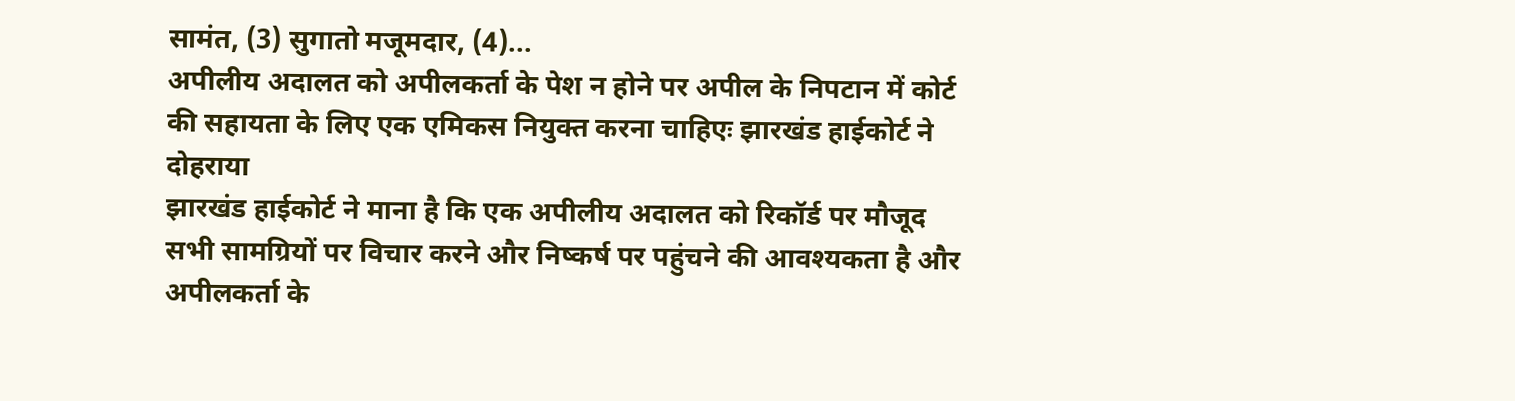सामंत, (3) सुगातो मजूमदार, (4)...
अपीलीय अदालत को अपीलकर्ता के पेश न होने पर अपील के निपटान में कोर्ट की सहायता के लिए एक एमिकस नियुक्त करना चाहिएः झारखंड हाईकोर्ट ने दोहराया
झारखंड हाईकोर्ट ने माना है कि एक अपीलीय अदालत को रिकॉर्ड पर मौजूद सभी सामग्रियों पर विचार करने और निष्कर्ष पर पहुंचने की आवश्यकता है और अपीलकर्ता के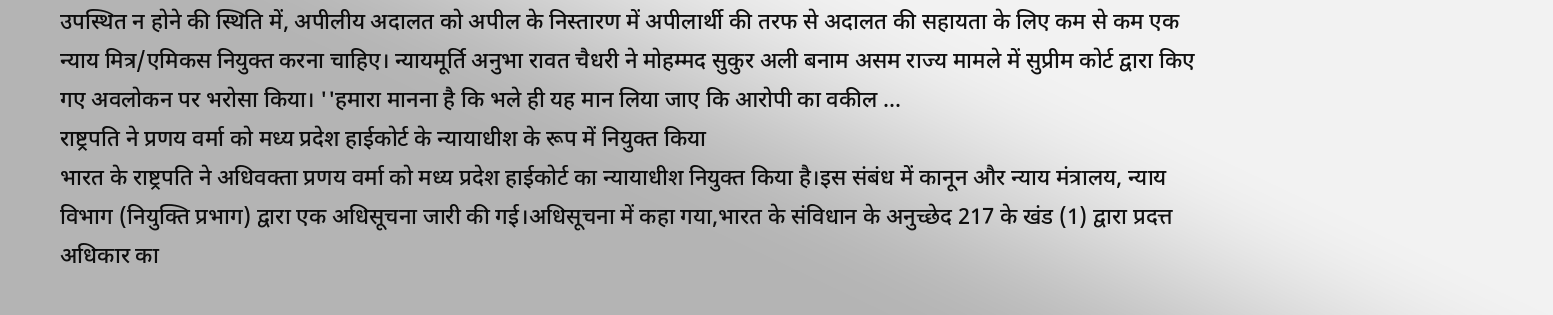उपस्थित न होने की स्थिति में, अपीलीय अदालत को अपील के निस्तारण में अपीलार्थी की तरफ से अदालत की सहायता के लिए कम से कम एक न्याय मित्र/एमिकस नियुक्त करना चाहिए। न्यायमूर्ति अनुभा रावत चैधरी ने मोहम्मद सुकुर अली बनाम असम राज्य मामले में सुप्रीम कोर्ट द्वारा किए गए अवलोकन पर भरोसा किया। ''हमारा मानना है कि भले ही यह मान लिया जाए कि आरोपी का वकील ...
राष्ट्रपति ने प्रणय वर्मा को मध्य प्रदेश हाईकोर्ट के न्यायाधीश के रूप में नियुक्त किया
भारत के राष्ट्रपति ने अधिवक्ता प्रणय वर्मा को मध्य प्रदेश हाईकोर्ट का न्यायाधीश नियुक्त किया है।इस संबंध में कानून और न्याय मंत्रालय, न्याय विभाग (नियुक्ति प्रभाग) द्वारा एक अधिसूचना जारी की गई।अधिसूचना में कहा गया,भारत के संविधान के अनुच्छेद 217 के खंड (1) द्वारा प्रदत्त अधिकार का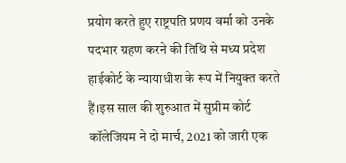प्रयोग करते हुए राष्ट्रपति प्रणय वर्मा को उनके पदभार ग्रहण करने की तिथि से मध्य प्रदेश हाईकोर्ट के न्यायाधीश के रूप में नियुक्त करते हैं।इस साल की शुरुआत में सुप्रीम कोर्ट कॉलेजियम ने दो मार्च, 2021 को जारी एक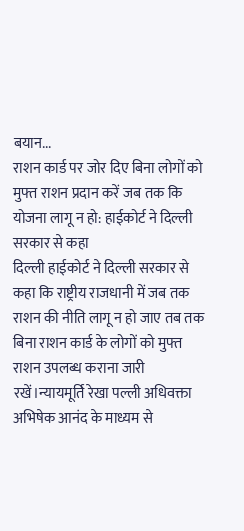बयान...
राशन कार्ड पर जोर दिए बिना लोगों को मुफ्त राशन प्रदान करें जब तक कि योजना लागू न हो: हाईकोर्ट ने दिल्ली सरकार से कहा
दिल्ली हाईकोर्ट ने दिल्ली सरकार से कहा कि राष्ट्रीय राजधानी में जब तक राशन की नीति लागू न हो जाए तब तक बिना राशन कार्ड के लोगों को मुफ्त राशन उपलब्ध कराना जारी रखें।न्यायमूर्ति रेखा पल्ली अधिवक्ता अभिषेक आनंद के माध्यम से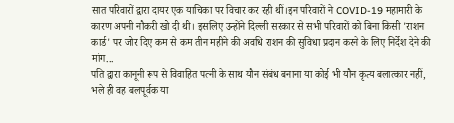सात परिवारों द्वारा दायर एक याचिका पर विचार कर रही थीं।इन परिवारों ने COVID-19 महामारी के कारण अपनी नौकरी खो दी थी। इसलिए उन्होंने दिल्ली सरकार से सभी परिवारों को बिना किसी 'राशन कार्ड' पर जोर दिए कम से कम तीन महीने की अवधि राशन की सुविधा प्रदान करने के लिए निर्देश देने की मांग...
पति द्वारा कानूनी रूप से विवाहित पत्नी के साथ यौन संबंध बनाना या कोई भी यौन कृत्य बलात्कार नहीं, भले ही वह बलपूर्वक या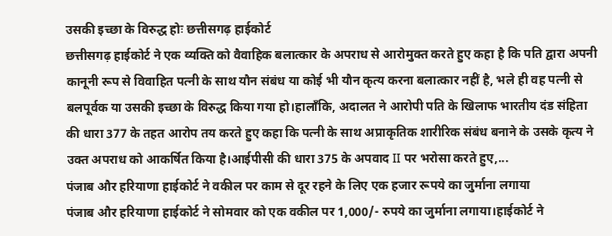उसकी इच्छा के विरुद्ध होः छत्तीसगढ़ हाईकोर्ट
छत्तीसगढ़ हाईकोर्ट ने एक व्यक्ति को वैवाहिक बलात्कार के अपराध से आरोमुक्त करते हुए कहा है कि पति द्वारा अपनी कानूनी रूप से विवाहित पत्नी के साथ यौन संबंध या कोई भी यौन कृत्य करना बलात्कार नहीं है, भले ही वह पत्नी से बलपूर्वक या उसकी इच्छा के विरुद्ध किया गया हो।हालाँकि, अदालत ने आरोपी पति के खिलाफ भारतीय दंड संहिता की धारा 377 के तहत आरोप तय करते हुए कहा कि पत्नी के साथ अप्राकृतिक शारीरिक संबंध बनाने के उसके कृत्य ने उक्त अपराध को आकर्षित किया है।आईपीसी की धारा 375 के अपवाद II पर भरोसा करते हुए,...
पंजाब और हरियाणा हाईकोर्ट ने वकील पर काम से दूर रहने के लिए एक हजार रूपये का जुर्माना लगाया
पंजाब और हरियाणा हाईकोर्ट ने सोमवार को एक वकील पर 1,000/- रुपये का जुर्माना लगाया।हाईकोर्ट ने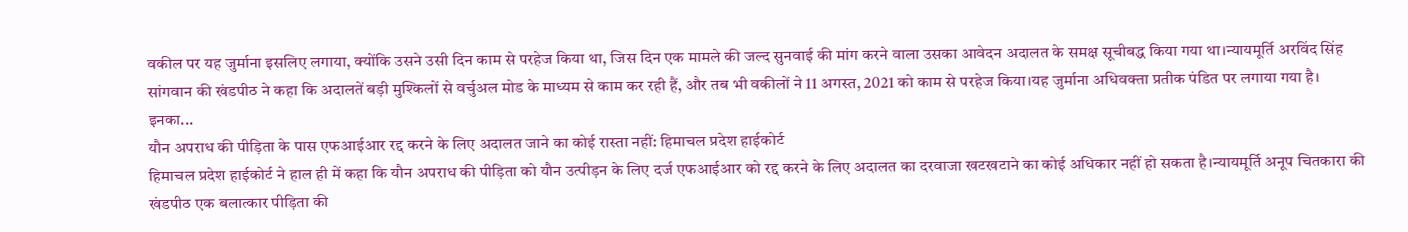वकील पर यह जुर्माना इसलिए लगाया, क्योंकि उसने उसी दिन काम से परहेज किया था, जिस दिन एक मामले की जल्द सुनवाई की मांग करने वाला उसका आवेदन अदालत के समक्ष सूचीबद्ध किया गया था।न्यायमूर्ति अरविंद सिंह सांगवान की खंडपीठ ने कहा कि अदालतें बड़ी मुश्किलों से वर्चुअल मोड के माध्यम से काम कर रही हैं, और तब भी वकीलों ने 11 अगस्त, 2021 को काम से परहेज किया।यह जुर्माना अधिवक्ता प्रतीक पंडित पर लगाया गया है। इनका...
यौन अपराध की पीड़िता के पास एफआईआर रद्द करने के लिए अदालत जाने का कोई रास्ता नहीं: हिमाचल प्रदेश हाईकोर्ट
हिमाचल प्रदेश हाईकोर्ट ने हाल ही में कहा कि यौन अपराध की पीड़िता को यौन उत्पीड़न के लिए दर्ज एफआईआर को रद्द करने के लिए अदालत का दरवाजा खटखटाने का कोई अधिकार नहीं हो सकता है।न्यायमूर्ति अनूप चितकारा की खंडपीठ एक बलात्कार पीड़िता की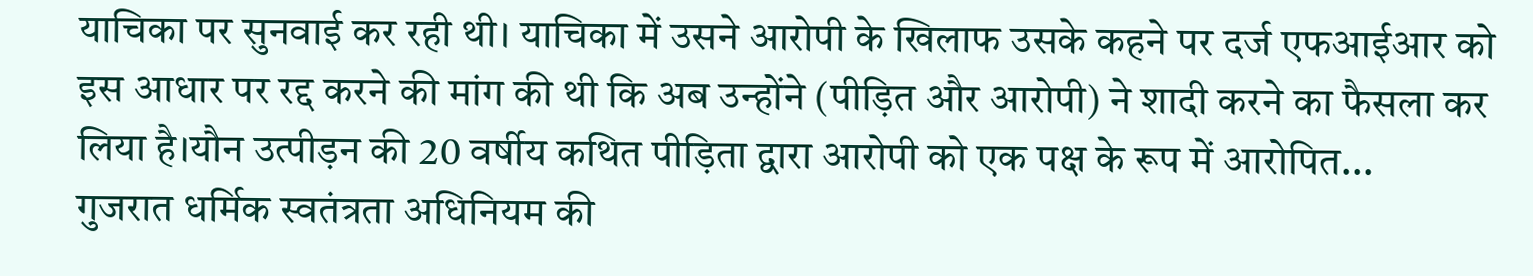याचिका पर सुनवाई कर रही थी। याचिका में उसने आरोपी के खिलाफ उसके कहने पर दर्ज एफआईआर को इस आधार पर रद्द करने की मांग की थी कि अब उन्होंने (पीड़ित और आरोपी) ने शादी करने का फैसला कर लिया है।यौन उत्पीड़न की 20 वर्षीय कथित पीड़िता द्वारा आरोपी को एक पक्ष के रूप में आरोपित...
गुजरात धर्मिक स्वतंत्रता अधिनियम की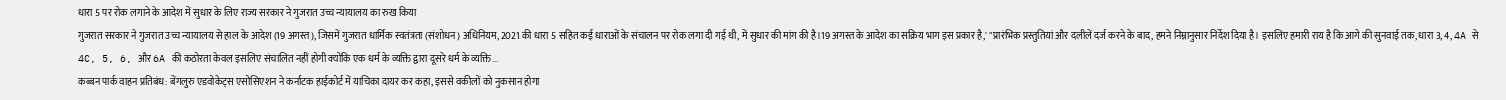धारा 5 पर रोक लगाने के आदेश में सुधार के लिए राज्य सरकार ने गुजरात उच्च न्यायालय का रुख किया
गुजरात सरकार ने गुजरात उच्च न्यायालय से हाल के आदेश (19 अगस्त), जिसमें गुजरात धार्मिक स्वतंत्रता (संशोधन) अधिनियम, 2021 की धारा 5 सहित कई धाराओं के संचालन पर रोक लगा दी गई थी, में सुधार की मांग की है।19 अगस्त के आदेश का सक्रिय भाग इस प्रकार है,' "प्रारंभिक प्रस्तुतियां और दलीलें दर्ज करने के बाद, हमने निम्नानुसार निर्देश दिया है। इसलिए हमारी राय है कि आगे की सुनवाई तक, धारा 3, 4, 4A से 4C, 5, 6, और 6A की कठोरता केवल इसलिए संचालित नहीं होगी क्योंकि एक धर्म के व्यक्ति द्वारा दूसरे धर्म के व्यक्ति...
कब्बन पार्क वाहन प्रतिबंध: बेंगलुरु एडवोकेट्स एसोसिएशन ने कर्नाटक हाईकोर्ट में याचिका दायर कर कहा, इससे वकीलों को नुकसान होगा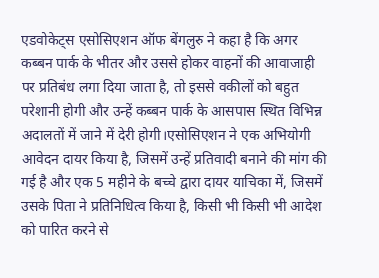एडवोकेट्स एसोसिएशन ऑफ बेंगलुरु ने कहा है कि अगर कब्बन पार्क के भीतर और उससे होकर वाहनों की आवाजाही पर प्रतिबंध लगा दिया जाता है, तो इससे वकीलों को बहुत परेशानी होगी और उन्हें कब्बन पार्क के आसपास स्थित विभिन्न अदालतों में जाने में देरी होगी।एसोसिएशन ने एक अभियोगी आवेदन दायर किया है, जिसमें उन्हें प्रतिवादी बनाने की मांग की गई है और एक 5 महीने के बच्चे द्वारा दायर याचिका में, जिसमें उसके पिता ने प्रतिनिधित्व किया है, किसी भी किसी भी आदेश को पारित करने से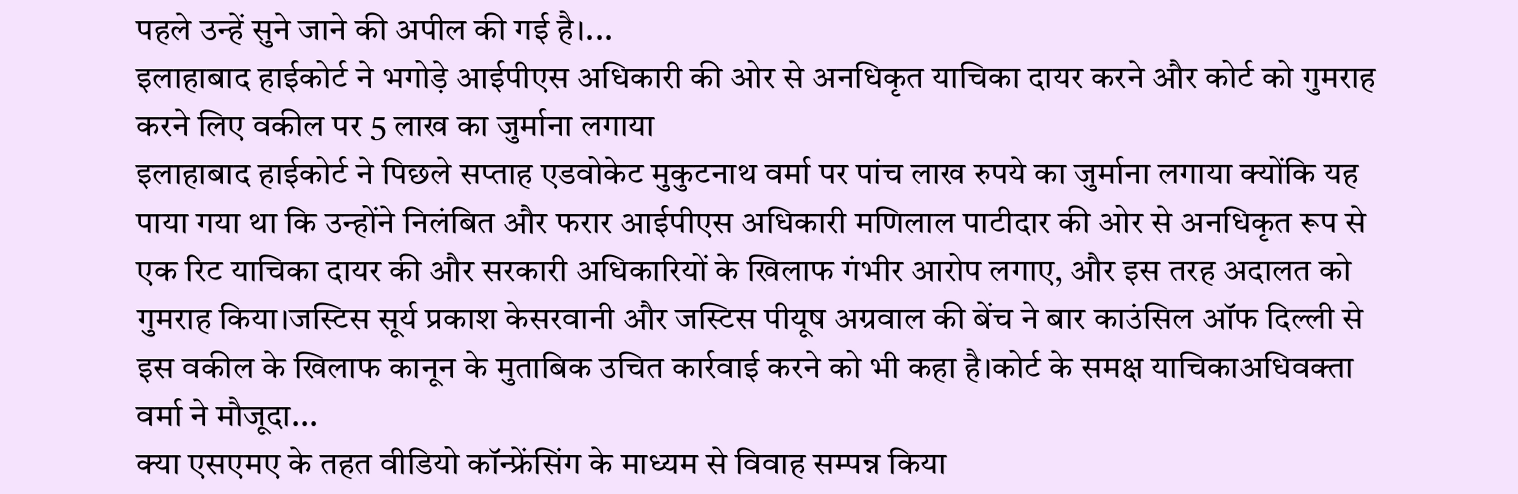पहले उन्हें सुने जाने की अपील की गई है।...
इलाहाबाद हाईकोर्ट ने भगोड़े आईपीएस अधिकारी की ओर से अनधिकृत याचिका दायर करने और कोर्ट को गुमराह करने लिए वकील पर 5 लाख का जुर्माना लगाया
इलाहाबाद हाईकोर्ट ने पिछले सप्ताह एडवोकेट मुकुटनाथ वर्मा पर पांच लाख रुपये का जुर्माना लगाया क्योंकि यह पाया गया था कि उन्होंने निलंबित और फरार आईपीएस अधिकारी मणिलाल पाटीदार की ओर से अनधिकृत रूप से एक रिट याचिका दायर की और सरकारी अधिकारियों के खिलाफ गंभीर आरोप लगाए, और इस तरह अदालत को गुमराह किया।जस्टिस सूर्य प्रकाश केसरवानी और जस्टिस पीयूष अग्रवाल की बेंच ने बार काउंसिल ऑफ दिल्ली से इस वकील के खिलाफ कानून के मुताबिक उचित कार्रवाई करने को भी कहा है।कोर्ट के समक्ष याचिकाअधिवक्ता वर्मा ने मौजूदा...
क्या एसएमए के तहत वीडियो कॉन्फ्रेंसिंग के माध्यम से विवाह सम्पन्न किया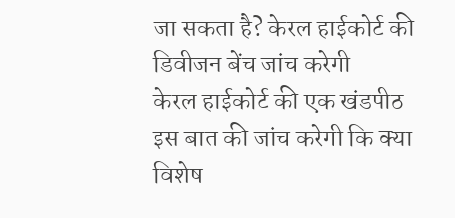जा सकता है? केरल हाईकोर्ट की डिवीजन बेंच जांच करेगी
केरल हाईकोर्ट की एक खंडपीठ इस बात की जांच करेगी कि क्या विशेष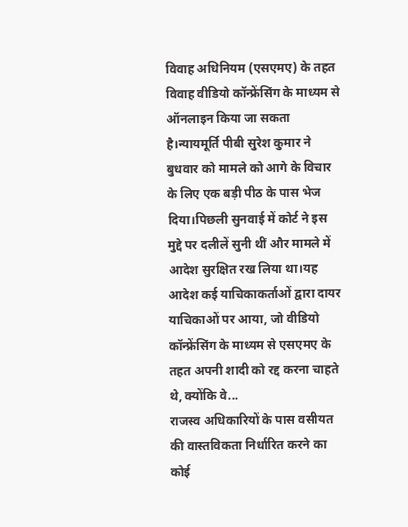विवाह अधिनियम (एसएमए) के तहत विवाह वीडियो कॉन्फ्रेंसिंग के माध्यम से ऑनलाइन किया जा सकता है।न्यायमूर्ति पीबी सुरेश कुमार ने बुधवार को मामले को आगे के विचार के लिए एक बड़ी पीठ के पास भेज दिया।पिछली सुनवाई में कोर्ट ने इस मुद्दे पर दलीलें सुनी थीं और मामले में आदेश सुरक्षित रख लिया था।यह आदेश कई याचिकाकर्ताओं द्वारा दायर याचिकाओं पर आया, जो वीडियो कॉन्फ्रेंसिंग के माध्यम से एसएमए के तहत अपनी शादी को रद्द करना चाहते थे, क्योंकि वे...
राजस्व अधिकारियों के पास वसीयत की वास्तविकता निर्धारित करने का कोई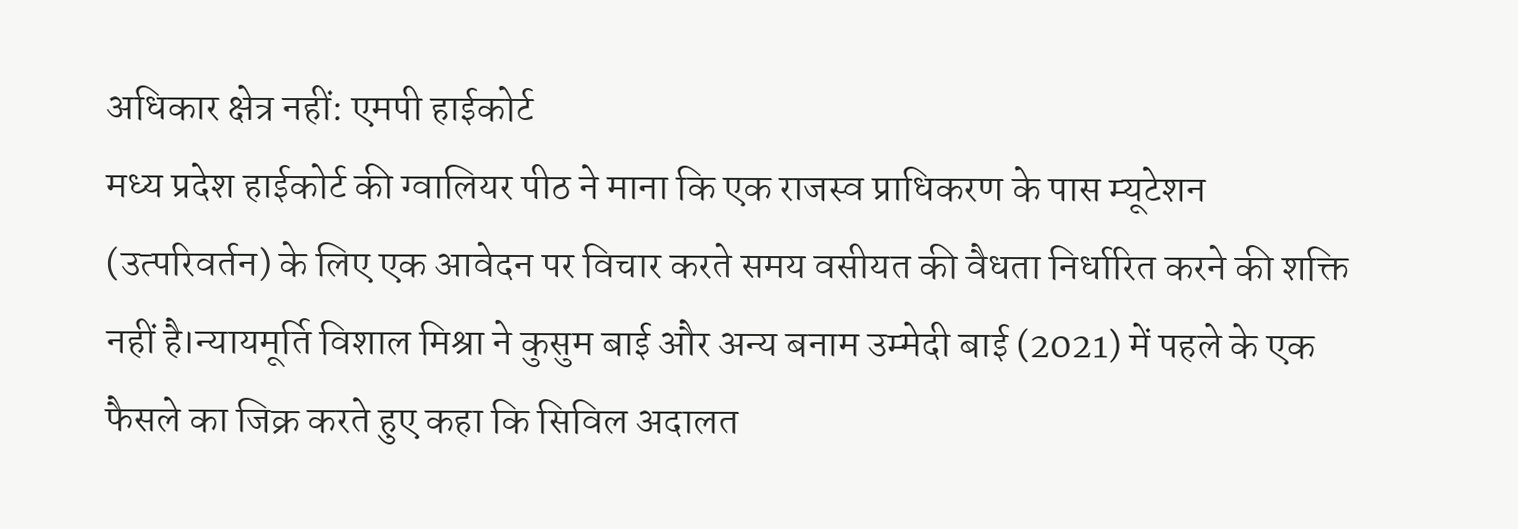अधिकार क्षेत्र नहीं: एमपी हाईकोर्ट
मध्य प्रदेश हाईकोर्ट की ग्वालियर पीठ ने माना कि एक राजस्व प्राधिकरण के पास म्यूटेशन (उत्परिवर्तन) के लिए एक आवेदन पर विचार करते समय वसीयत की वैधता निर्धारित करने की शक्ति नहीं है।न्यायमूर्ति विशाल मिश्रा ने कुसुम बाई और अन्य बनाम उम्मेदी बाई (2021) में पहले के एक फैसले का जिक्र करते हुए कहा कि सिविल अदालत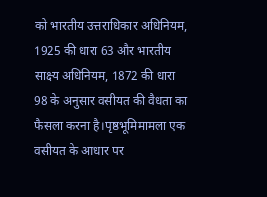को भारतीय उत्तराधिकार अधिनियम, 1925 की धारा 63 और भारतीय साक्ष्य अधिनियम, 1872 की धारा 98 के अनुसार वसीयत की वैधता का फैसला करना है।पृष्ठभूमिमामला एक वसीयत के आधार पर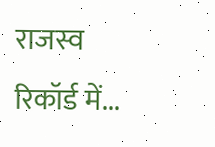राजस्व रिकॉर्ड में...